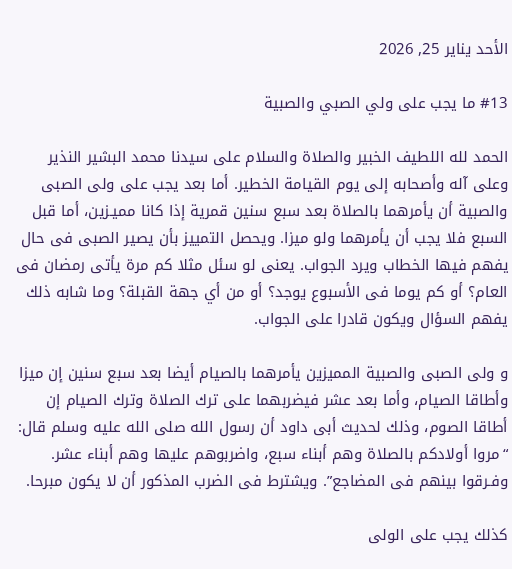الأحد يناير 25, 2026

#13 ما يجب على ولي الصبي والصبية

الحمد لله اللطيف الخبير والصلاة والسلام على سيدنا محمد البشير النذير وعلى آله وأصحابه إلى يوم القيامة الخطير. أما بعد يجب على ولى الصبى والصبية أن يأمرهما بالصلاة بعد سبع سنين قمرية إذا كانا مميـزين، أما قبل السبع فلا يجب أن يأمرهما ولو ميزا. ويحصل التمييز بأن يصير الصبى فى حال يفهم فيها الخطاب ويرد الجواب. يعنى لو سئل مثلا كم مرة يأتى رمضان فى العام؟ أو كم يوما فى الأسبوع يوجد؟ أو من أي جهة القبلة؟ وما شابه ذلك يفهم السؤال ويكون قادرا على الجواب.

و ولى الصبى والصبية المميزين يأمرهما بالصيام أيضا بعد سبع سنين إن ميزا وأطاقا الصيام، وأما بعد عشر فيضربهما على ترك الصلاة وترك الصيام إن أطاقا الصوم، وذلك لحديث أبى داود أن رسول الله صلى الله عليه وسلم قال: “مروا أولادكم بالصلاة وهم أبناء سبع، واضربوهم عليها وهم أبناء عشر. وفـرقوا بينهم فى المضاجع”. ويشترط فى الضرب المذكور أن لا يكون مبرحا.

كذلك يجب على الولى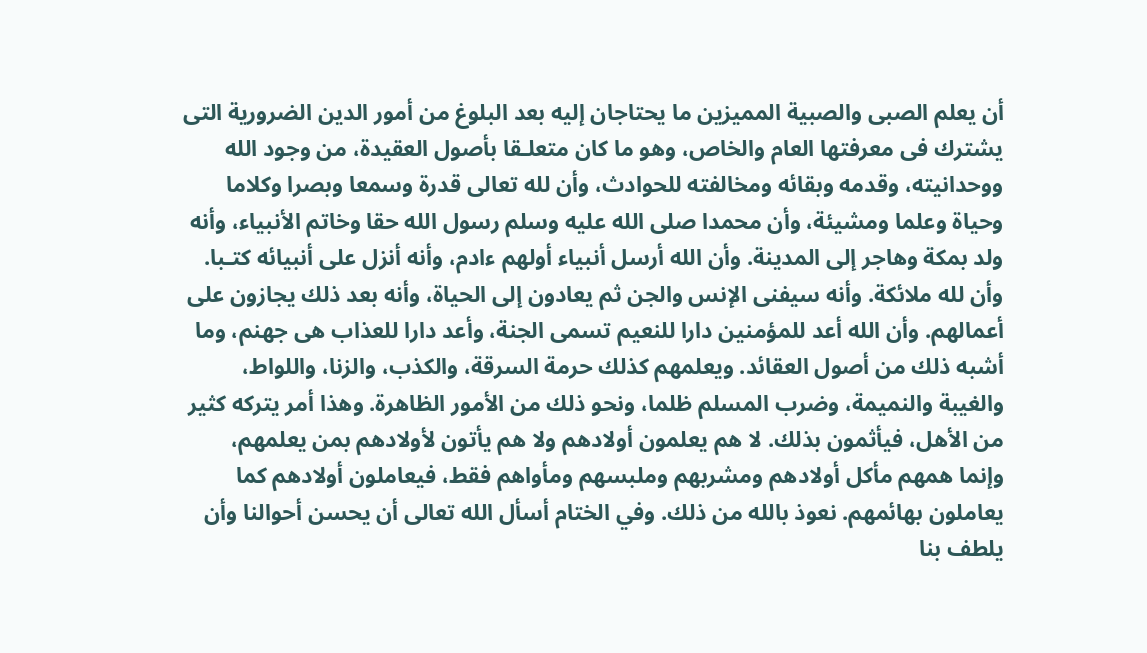أن يعلم الصبى والصبية المميزين ما يحتاجان إليه بعد البلوغ من أمور الدين الضرورية التى يشترك فى معرفتها العام والخاص، وهو ما كان متعلـقا بأصول العقيدة، من وجود الله ووحدانيته، وقدمه وبقائه ومخالفته للحوادث، وأن لله تعالى قدرة وسمعا وبصرا وكلاما وحياة وعلما ومشيئة، وأن محمدا صلى الله عليه وسلم رسول الله حقا وخاتم الأنبياء، وأنه ولد بمكة وهاجر إلى المدينة. وأن الله أرسل أنبياء أولهم ءادم، وأنه أنزل على أنبيائه كتـبا. وأن لله ملائكة. وأنه سيفنى الإنس والجن ثم يعادون إلى الحياة، وأنه بعد ذلك يجازون على أعمالهم. وأن الله أعد للمؤمنين دارا للنعيم تسمى الجنة، وأعد دارا للعذاب هى جهنم، وما أشبه ذلك من أصول العقائد. ويعلمهم كذلك حرمة السرقة، والكذب، والزنا، واللواط، والغيبة والنميمة، وضرب المسلم ظلما، ونحو ذلك من الأمور الظاهرة. وهذا أمر يتركه كثير من الأهل، فيأثمون بذلك. لا هم يعلمون أولادهم ولا هم يأتون لأولادهم بمن يعلمهم، وإنما همهم مأكل أولادهم ومشربهم وملبسهم ومأواهم فقط، فيعاملون أولادهم كما يعاملون بهائمهم. نعوذ بالله من ذلك. وفي الختام أسأل الله تعالى أن يحسن أحوالنا وأن يلطف بنا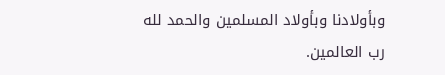وبأولادنا وبأولاد المسلمين والحمد لله رب العالمين.